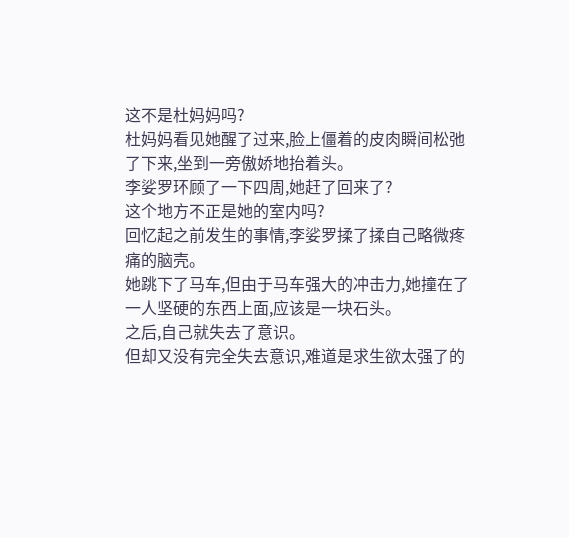这不是杜妈妈吗?
杜妈妈看见她醒了过来,脸上僵着的皮肉瞬间松弛了下来,坐到一旁傲娇地抬着头。
李娑罗环顾了一下四周,她赶了回来了?
这个地方不正是她的室内吗?
回忆起之前发生的事情,李娑罗揉了揉自己略微疼痛的脑壳。
她跳下了马车,但由于马车强大的冲击力,她撞在了一人坚硬的东西上面,应该是一块石头。
之后,自己就失去了意识。
但却又没有完全失去意识,难道是求生欲太强了的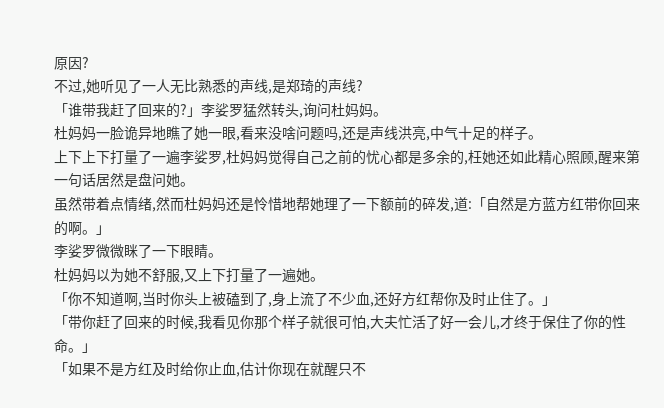原因?
不过,她听见了一人无比熟悉的声线,是郑琦的声线?
「谁带我赶了回来的?」李娑罗猛然转头,询问杜妈妈。
杜妈妈一脸诡异地瞧了她一眼,看来没啥问题吗,还是声线洪亮,中气十足的样子。
上下上下打量了一遍李娑罗,杜妈妈觉得自己之前的忧心都是多余的,枉她还如此精心照顾,醒来第一句话居然是盘问她。
虽然带着点情绪,然而杜妈妈还是怜惜地帮她理了一下额前的碎发,道:「自然是方蓝方红带你回来的啊。」
李娑罗微微眯了一下眼睛。
杜妈妈以为她不舒服,又上下打量了一遍她。
「你不知道啊,当时你头上被磕到了,身上流了不少血,还好方红帮你及时止住了。」
「带你赶了回来的时候,我看见你那个样子就很可怕,大夫忙活了好一会儿,才终于保住了你的性命。」
「如果不是方红及时给你止血,估计你现在就醒只不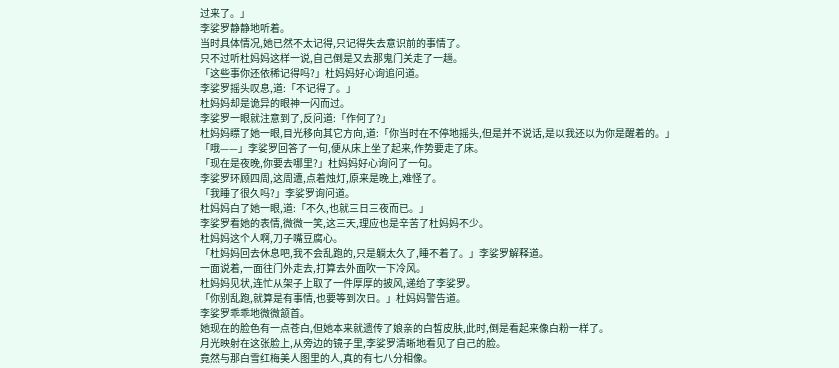过来了。」
李娑罗静静地听着。
当时具体情况,她已然不太记得,只记得失去意识前的事情了。
只不过听杜妈妈这样一说,自己倒是又去那鬼门关走了一趟。
「这些事你还依稀记得吗?」杜妈妈好心询追问道。
李娑罗摇头叹息,道:「不记得了。」
杜妈妈却是诡异的眼神一闪而过。
李娑罗一眼就注意到了,反问道:「作何了?」
杜妈妈瞟了她一眼,目光移向其它方向,道:「你当时在不停地摇头,但是并不说话,是以我还以为你是醒着的。」
「哦——」李娑罗回答了一句,便从床上坐了起来,作势要走了床。
「现在是夜晚,你要去哪里?」杜妈妈好心询问了一句。
李娑罗环顾四周,这周遭,点着烛灯,原来是晚上,难怪了。
「我睡了很久吗?」李娑罗询问道。
杜妈妈白了她一眼,道:「不久,也就三日三夜而已。」
李娑罗看她的表情,微微一笑,这三天,理应也是辛苦了杜妈妈不少。
杜妈妈这个人啊,刀子嘴豆腐心。
「杜妈妈回去休息吧,我不会乱跑的,只是躺太久了,睡不着了。」李娑罗解释道。
一面说着,一面往门外走去,打算去外面吹一下冷风。
杜妈妈见状,连忙从架子上取了一件厚厚的披风,递给了李娑罗。
「你别乱跑,就算是有事情,也要等到次日。」杜妈妈警告道。
李娑罗乖乖地微微颔首。
她现在的脸色有一点苍白,但她本来就遗传了娘亲的白皙皮肤,此时,倒是看起来像白粉一样了。
月光映射在这张脸上,从旁边的镜子里,李娑罗清晰地看见了自己的脸。
竟然与那白雪红梅美人图里的人,真的有七八分相像。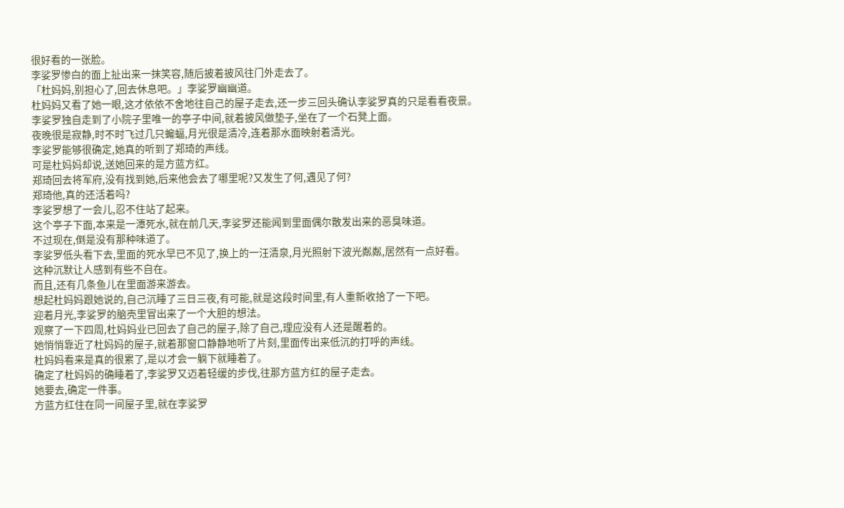很好看的一张脸。
李娑罗惨白的面上扯出来一抹笑容,随后披着披风往门外走去了。
「杜妈妈,别担心了,回去休息吧。」李娑罗幽幽道。
杜妈妈又看了她一眼,这才依依不舍地往自己的屋子走去,还一步三回头确认李娑罗真的只是看看夜景。
李娑罗独自走到了小院子里唯一的亭子中间,就着披风做垫子,坐在了一个石凳上面。
夜晚很是寂静,时不时飞过几只蝙蝠,月光很是清冷,连着那水面映射着清光。
李娑罗能够很确定,她真的听到了郑琦的声线。
可是杜妈妈却说,送她回来的是方蓝方红。
郑琦回去将军府,没有找到她,后来他会去了哪里呢?又发生了何,遇见了何?
郑琦他,真的还活着吗?
李娑罗想了一会儿,忍不住站了起来。
这个亭子下面,本来是一潭死水,就在前几天,李娑罗还能闻到里面偶尔散发出来的恶臭味道。
不过现在,倒是没有那种味道了。
李娑罗低头看下去,里面的死水早已不见了,换上的一汪清泉,月光照射下波光粼粼,居然有一点好看。
这种沉默让人感到有些不自在。
而且,还有几条鱼儿在里面游来游去。
想起杜妈妈跟她说的,自己沉睡了三日三夜,有可能,就是这段时间里,有人重新收拾了一下吧。
迎着月光,李娑罗的脑壳里冒出来了一个大胆的想法。
观察了一下四周,杜妈妈业已回去了自己的屋子,除了自己,理应没有人还是醒着的。
她悄悄靠近了杜妈妈的屋子,就着那窗口静静地听了片刻,里面传出来低沉的打呼的声线。
杜妈妈看来是真的很累了,是以才会一躺下就睡着了。
确定了杜妈妈的确睡着了,李娑罗又迈着轻缓的步伐,往那方蓝方红的屋子走去。
她要去,确定一件事。
方蓝方红住在同一间屋子里,就在李娑罗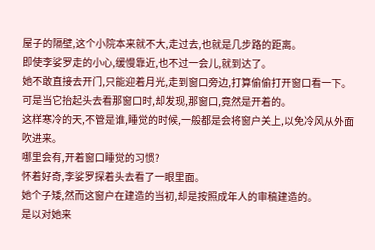屋子的隔壁,这个小院本来就不大,走过去,也就是几步路的距离。
即使李娑罗走的小心,缓慢靠近,也不过一会儿,就到达了。
她不敢直接去开门,只能迎着月光,走到窗口旁边,打算偷偷打开窗口看一下。
可是当它抬起头去看那窗口时,却发现,那窗口,竟然是开着的。
这样寒冷的天,不管是谁,睡觉的时候,一般都是会将窗户关上,以免冷风从外面吹进来。
哪里会有,开着窗口睡觉的习惯?
怀着好奇,李娑罗探着头去看了一眼里面。
她个子矮,然而这窗户在建造的当初,却是按照成年人的审稿建造的。
是以对她来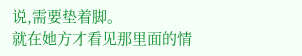说,需要垫着脚。
就在她方才看见那里面的情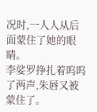况时,一人人从后面蒙住了她的眼睛。
李娑罗挣扎着呜呜了两声,朱唇又被蒙住了。